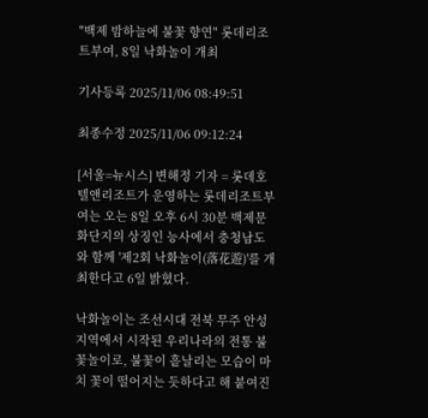"백제 밤하늘에 불꽃 향연" 롯데리조트부여, 8일 낙화놀이 개최

기사등록 2025/11/06 08:49:51

최종수정 2025/11/06 09:12:24

[서울=뉴시스] 변해정 기자 = 롯데호텔앤리조트가 운영하는 롯데리조트부여는 오는 8일 오후 6시 30분 백제문화단지의 상징인 능사에서 충청남도와 함께 '제2회 낙화놀이(落花遊)'를 개최한다고 6일 밝혔다.

낙화놀이는 조선시대 전북 무주 안성 지역에서 시작된 우리나라의 전통 불꽃놀이로, 불꽃이 흩날리는 모습이 마치 꽃이 떨어지는 듯하다고 해 붙여진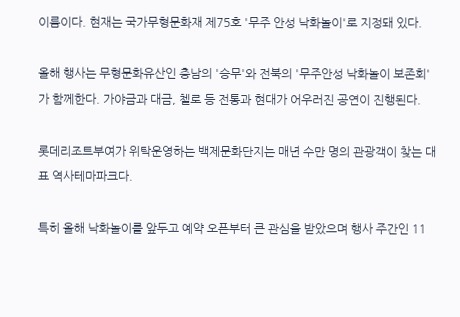이름이다. 현재는 국가무형문화재 제75호 '무주 안성 낙화놀이'로 지정돼 있다.

올해 행사는 무형문화유산인 충남의 '승무'와 전북의 '무주안성 낙화놀이 보존회'가 함께한다. 가야금과 대금, 첼로 등 전통과 현대가 어우러진 공연이 진행된다.

롯데리조트부여가 위탁운영하는 백제문화단지는 매년 수만 명의 관광객이 찾는 대표 역사테마파크다.

특히 올해 낙화놀이를 앞두고 예약 오픈부터 큰 관심을 받았으며 행사 주간인 11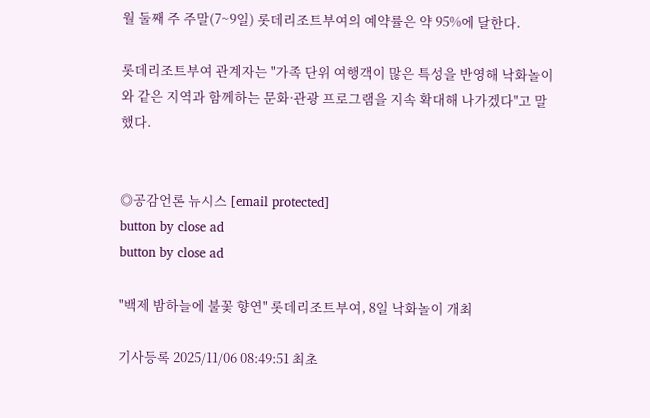월 둘째 주 주말(7~9일) 롯데리조트부여의 예약률은 약 95%에 달한다.

롯데리조트부여 관계자는 "가족 단위 여행객이 많은 특성을 반영해 낙화놀이와 같은 지역과 함께하는 문화·관광 프로그램을 지속 확대해 나가겠다"고 말했다.


◎공감언론 뉴시스 [email protected]
button by close ad
button by close ad

"백제 밤하늘에 불꽃 향연" 롯데리조트부여, 8일 낙화놀이 개최

기사등록 2025/11/06 08:49:51 최초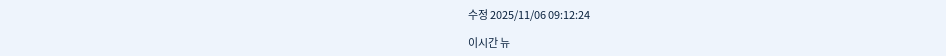수정 2025/11/06 09:12:24

이시간 뉴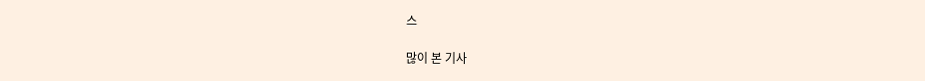스

많이 본 기사